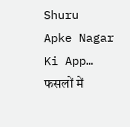Shuru
Apke Nagar Ki App…
फसलों में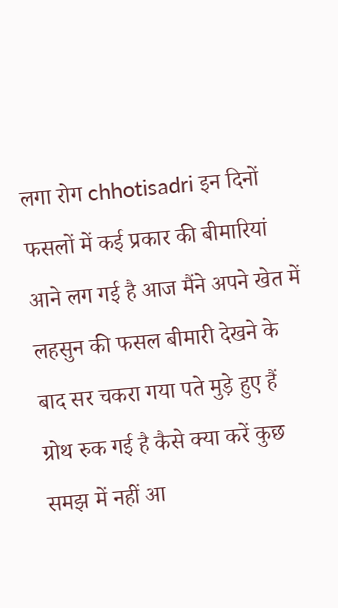लगा रोग chhotisadri इन दिनों फसलों में कई प्रकार की बीमारियां आने लग गई है आज मैंने अपने खेत में लहसुन की फसल बीमारी देखने के बाद सर चकरा गया पते मुड़े हुए हैं ग्रोथ रुक गई है कैसे क्या करें कुछ समझ में नहीं आ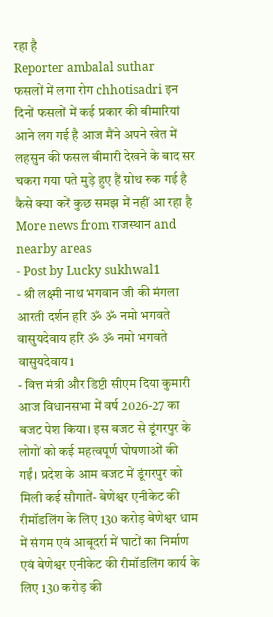रहा है
Reporter ambalal suthar
फसलों में लगा रोग chhotisadri इन दिनों फसलों में कई प्रकार की बीमारियां आने लग गई है आज मैंने अपने खेत में लहसुन की फसल बीमारी देखने के बाद सर चकरा गया पते मुड़े हुए हैं ग्रोथ रुक गई है कैसे क्या करें कुछ समझ में नहीं आ रहा है
More news from राजस्थान and nearby areas
- Post by Lucky sukhwal1
- श्री लक्ष्मी नाथ भगवान जी की मंगला आरती दर्शन हरि ॐ ॐ नमो भगवते वासुयदेवाय हरि ॐ ॐ नमो भगवते वासुयदेवाय1
- वित्त मंत्री और डिप्टी सीएम दिया कुमारी आज विधानसभा में वर्ष 2026-27 का बजट पेश किया। इस बजट से डूंगरपुर के लोगों को कई महत्वपूर्ण घोषणाओं की गईं। प्रदेश के आम बजट में डूंगरपुर को मिली कई सौगातें- बेणेश्वर एनीकेट की रीमॉडलिंग के लिए 130 करोड़ बेणेश्वर धाम में संगम एवं आबूदर्रा में घाटों का निर्माण एवं बेणेश्वर एनीकेट की रीमॉडलिंग कार्य के लिए 130 करोड़ की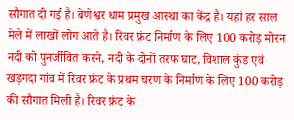सौगात दी गई है। बेणेश्वर धाम प्रमुख आस्था का केंद्र है। यहां हर साल मेले में लाखों लोग आते है। रिवर फ्रंट निर्माण के लिए 100 करोड़ मोरन नदी को पुनर्जीवित करने, नदी के दोनों तरफ घाट, विशाल कुंड एवं खड़गदा गांव में रिवर फ्रंट के प्रथम चरण के निर्माण के लिए 100 करोड़ की सौगात मिली है। रिवर फ्रंट के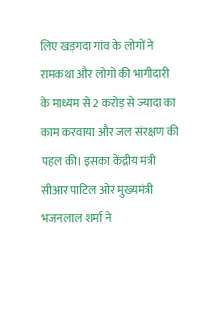लिए खड़गदा गांव के लोगों ने रामकथा और लोगो की भागीदारी के माध्यम से 2 करोड़ से ज्यादा का काम करवाया और जल संरक्षण की पहल की। इसका केंद्रीय मंत्री सीआर पाटिल ओर मुख्यमंत्री भजनलाल शर्मा ने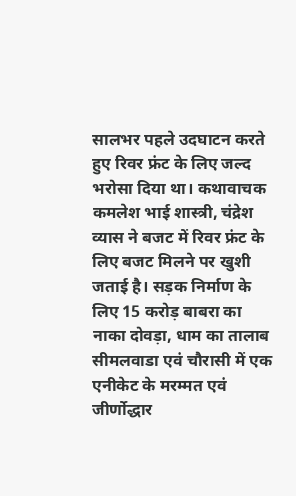सालभर पहले उदघाटन करते हुए रिवर फ्रंट के लिए जल्द भरोसा दिया था। कथावाचक कमलेश भाई शास्त्री, चंद्रेश व्यास ने बजट में रिवर फ्रंट के लिए बजट मिलने पर खुशी जताई है। सड़क निर्माण के लिए 15 करोड़ बाबरा का नाका दोवड़ा, धाम का तालाब सीमलवाडा एवं चौरासी में एक एनीकेट के मरम्मत एवं जीर्णोद्धार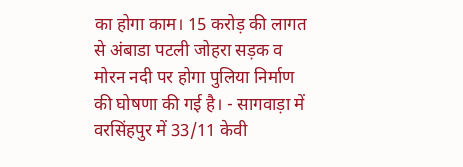का होगा काम। 15 करोड़ की लागत से अंबाडा पटली जोहरा सड़क व मोरन नदी पर होगा पुलिया निर्माण की घोषणा की गई है। - सागवाड़ा में वरसिंहपुर में 33/11 केवी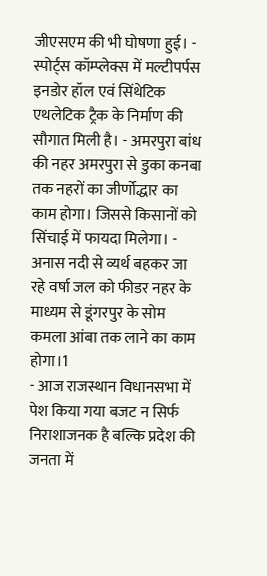जीएसएम की भी घोषणा हुई। - स्पोर्ट्स कॉम्प्लेक्स में मल्टीपर्पस इनडोर हॉल एवं सिंथेटिक एथलेटिक ट्रैक के निर्माण की सौगात मिली है। - अमरपुरा बांध की नहर अमरपुरा से डुका कनबा तक नहरों का जीर्णोद्धार का काम होगा। जिससे किसानों को सिंचाई में फायदा मिलेगा। - अनास नदी से व्यर्थ बहकर जा रहे वर्षा जल को फीडर नहर के माध्यम से डूंगरपुर के सोम कमला आंबा तक लाने का काम होगा।1
- आज राजस्थान विधानसभा में पेश किया गया बजट न सिर्फ निराशाजनक है बल्कि प्रदेश की जनता में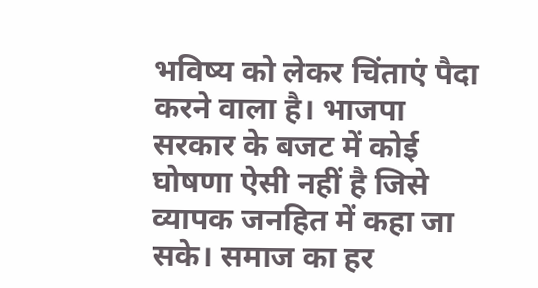भविष्य को लेकर चिंताएं पैदा करने वाला है। भाजपा सरकार के बजट में कोई घोषणा ऐसी नहीं है जिसे व्यापक जनहित में कहा जा सके। समाज का हर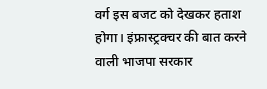वर्ग इस बजट को देखकर हताश होगा। इंफ्रास्ट्रक्चर की बात करने वाली भाजपा सरकार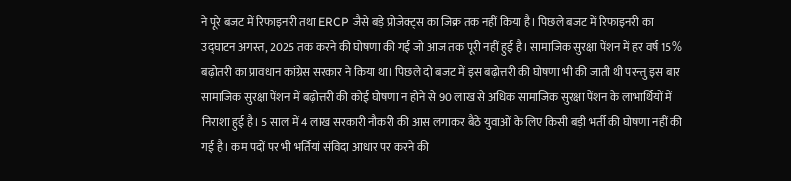ने पूरे बजट में रिफाइनरी तथा ERCP जैसे बड़े प्रोजेक्ट्स का जिक्र तक नहीं किया है। पिछले बजट में रिफाइनरी का उद्घाटन अगस्त, 2025 तक करने की घोषणा की गई जो आज तक पूरी नहीं हुई है। सामाजिक सुरक्षा पेंशन में हर वर्ष 15% बढ़ोतरी का प्रावधान कांग्रेस सरकार ने किया था। पिछले दो बजट में इस बढ़ोत्तरी की घोषणा भी की जाती थी परन्तु इस बार सामाजिक सुरक्षा पेंशन में बढ़ोत्तरी की कोई घोषणा न होने से 90 लाख से अधिक सामाजिक सुरक्षा पेंशन के लाभार्थियों में निराशा हुई है। 5 साल में 4 लाख सरकारी नौकरी की आस लगाकर बैठे युवाओं के लिए किसी बड़ी भर्ती की घोषणा नहीं की गई है। कम पदों पर भी भर्तियां संविदा आधार पर करने की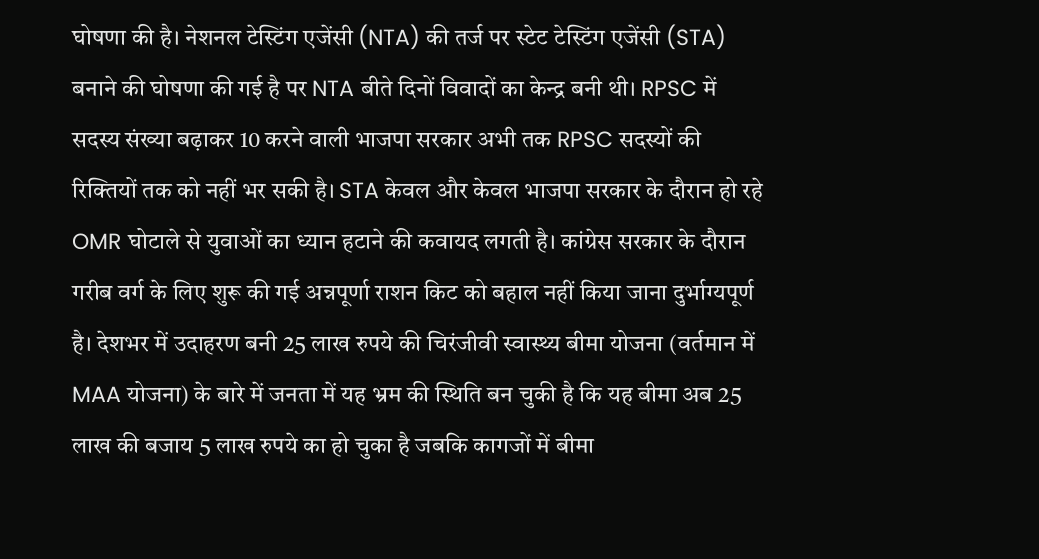घोषणा की है। नेशनल टेस्टिंग एजेंसी (NTA) की तर्ज पर स्टेट टेस्टिंग एजेंसी (STA) बनाने की घोषणा की गई है पर NTA बीते दिनों विवादों का केन्द्र बनी थी। RPSC में सदस्य संख्या बढ़ाकर 10 करने वाली भाजपा सरकार अभी तक RPSC सदस्यों की रिक्तियों तक को नहीं भर सकी है। STA केवल और केवल भाजपा सरकार के दौरान हो रहे OMR घोटाले से युवाओं का ध्यान हटाने की कवायद लगती है। कांग्रेस सरकार के दौरान गरीब वर्ग के लिए शुरू की गई अन्नपूर्णा राशन किट को बहाल नहीं किया जाना दुर्भाग्यपूर्ण है। देशभर में उदाहरण बनी 25 लाख रुपये की चिरंजीवी स्वास्थ्य बीमा योजना (वर्तमान में MAA योजना) के बारे में जनता में यह भ्रम की स्थिति बन चुकी है कि यह बीमा अब 25 लाख की बजाय 5 लाख रुपये का हो चुका है जबकि कागजों में बीमा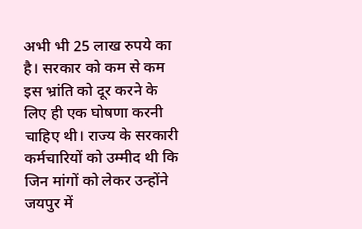अभी भी 25 लाख रुपये का है। सरकार को कम से कम इस भ्रांति को दूर करने के लिए ही एक घोषणा करनी चाहिए थी। राज्य के सरकारी कर्मचारियों को उम्मीद थी कि जिन मांगों को लेकर उन्होंने जयपुर में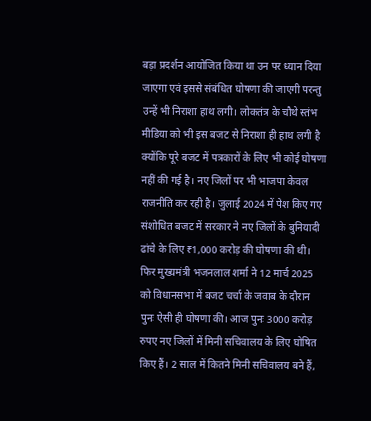बड़ा प्रदर्शन आयोजित किया था उन पर ध्यान दिया जाएगा एवं इससे संबंधित घोषणा की जाएगी परन्तु उन्हें भी निराशा हाथ लगी। लोकतंत्र के चौथे स्तंभ मीडिया को भी इस बजट से निराशा ही हाथ लगी है क्योंकि पूरे बजट में पत्रकारों के लिए भी कोई घोषणा नहीं की गई है। नए जिलों पर भी भाजपा केवल राजनीति कर रही है। जुलाई 2024 में पेश किए गए संशोधित बजट में सरकार ने नए जिलों के बुनियादी ढांचे के लिए ₹1,000 करोड़ की घोषणा की थी। फिर मुख्यमंत्री भजनलाल शर्मा ने 12 मार्च 2025 को विधानसभा में बजट चर्चा के जवाब के दौरान पुनः ऐसी ही घोषणा की। आज पुनः 3000 करोड़ रुपए नए जिलों में मिनी सचिवालय के लिए घोषित किए हैं। 2 साल में कितने मिनी सचिवालय बने हैं,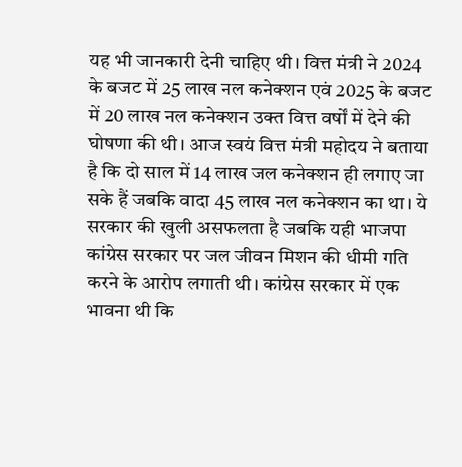यह भी जानकारी देनी चाहिए थी। वित्त मंत्री ने 2024 के बजट में 25 लाख नल कनेक्शन एवं 2025 के बजट में 20 लाख नल कनेक्शन उक्त वित्त वर्षों में देने की घोषणा की थी। आज स्वयं वित्त मंत्री महोदय ने बताया है कि दो साल में 14 लाख जल कनेक्शन ही लगाए जा सके हैं जबकि वादा 45 लाख नल कनेक्शन का था। ये सरकार की खुली असफलता है जबकि यही भाजपा कांग्रेस सरकार पर जल जीवन मिशन की धीमी गति करने के आरोप लगाती थी। कांग्रेस सरकार में एक भावना थी कि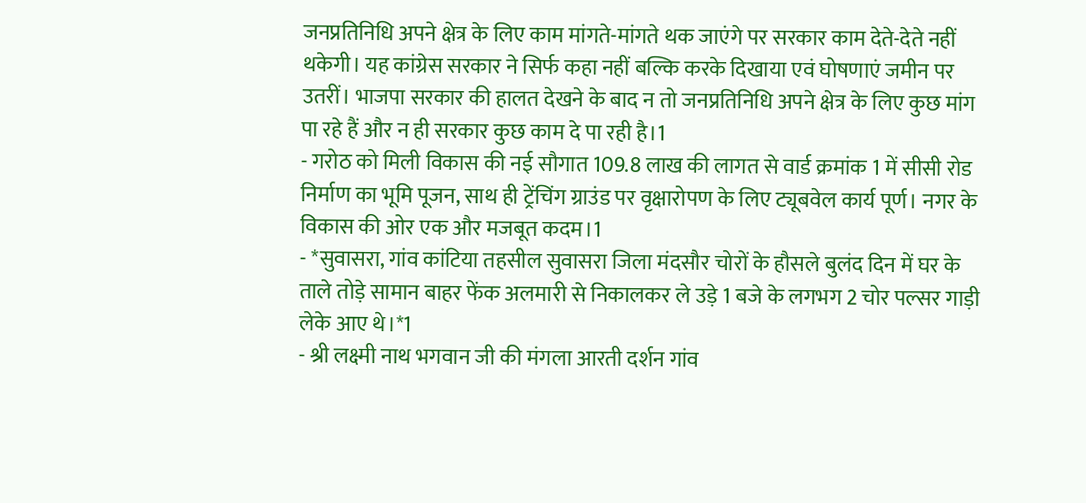जनप्रतिनिधि अपने क्षेत्र के लिए काम मांगते-मांगते थक जाएंगे पर सरकार काम देते-देते नहीं थकेगी। यह कांग्रेस सरकार ने सिर्फ कहा नहीं बल्कि करके दिखाया एवं घोषणाएं जमीन पर उतरीं। भाजपा सरकार की हालत देखने के बाद न तो जनप्रतिनिधि अपने क्षेत्र के लिए कुछ मांग पा रहे हैं और न ही सरकार कुछ काम दे पा रही है।1
- गरोठ को मिली विकास की नई सौगात 109.8 लाख की लागत से वार्ड क्रमांक 1 में सीसी रोड निर्माण का भूमि पूजन, साथ ही ट्रेंचिंग ग्राउंड पर वृक्षारोपण के लिए ट्यूबवेल कार्य पूर्ण। नगर के विकास की ओर एक और मजबूत कदम।1
- *सुवासरा, गांव कांटिया तहसील सुवासरा जिला मंदसौर चोरों के हौसले बुलंद दिन में घर के ताले तोड़े सामान बाहर फेंक अलमारी से निकालकर ले उड़े 1 बजे के लगभग 2 चोर पल्सर गाड़ी लेके आए थे।*1
- श्री लक्ष्मी नाथ भगवान जी की मंगला आरती दर्शन गांव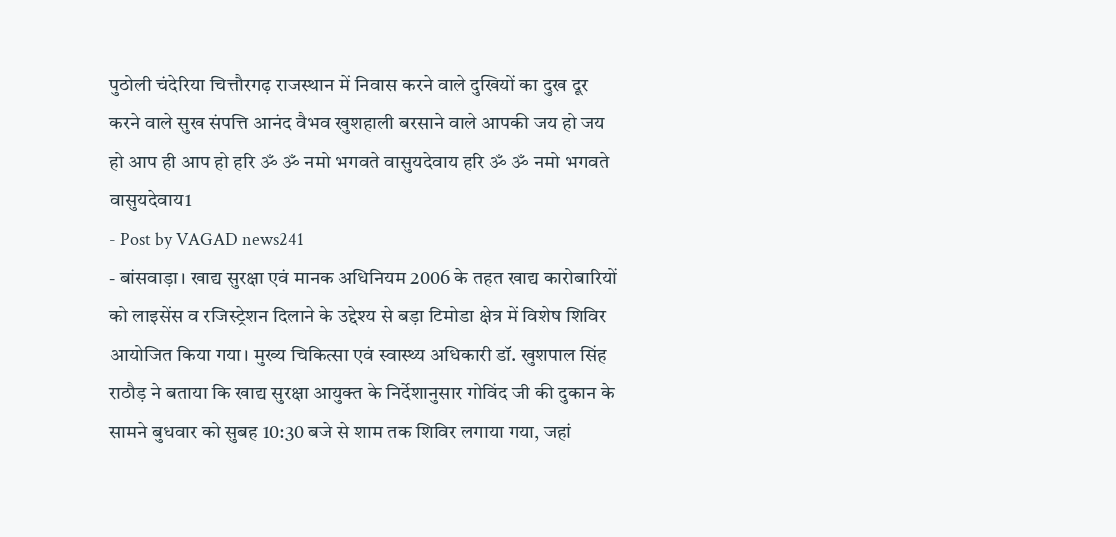पुठोली चंदेरिया चित्तौरगढ़ राजस्थान में निवास करने वाले दुखियों का दुख दूर करने वाले सुख संपत्ति आनंद वैभव खुशहाली बरसाने वाले आपकी जय हो जय हो आप ही आप हो हरि ॐ ॐ नमो भगवते वासुयदेवाय हरि ॐ ॐ नमो भगवते वासुयदेवाय1
- Post by VAGAD news241
- बांसवाड़ा। खाद्य सुरक्षा एवं मानक अधिनियम 2006 के तहत खाद्य कारोबारियों को लाइसेंस व रजिस्ट्रेशन दिलाने के उद्देश्य से बड़ा टिमोडा क्षेत्र में विशेष शिविर आयोजित किया गया। मुख्य चिकित्सा एवं स्वास्थ्य अधिकारी डॉ. खुशपाल सिंह राठौड़ ने बताया कि खाद्य सुरक्षा आयुक्त के निर्देशानुसार गोविंद जी की दुकान के सामने बुधवार को सुबह 10:30 बजे से शाम तक शिविर लगाया गया, जहां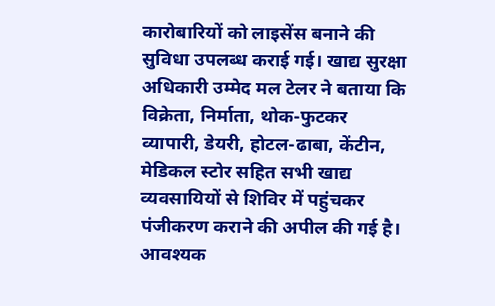कारोबारियों को लाइसेंस बनाने की सुविधा उपलब्ध कराई गई। खाद्य सुरक्षा अधिकारी उम्मेद मल टेलर ने बताया कि विक्रेता, निर्माता, थोक-फुटकर व्यापारी, डेयरी, होटल-ढाबा, केंटीन, मेडिकल स्टोर सहित सभी खाद्य व्यवसायियों से शिविर में पहुंचकर पंजीकरण कराने की अपील की गई है। आवश्यक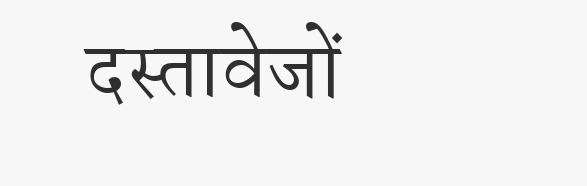दस्तावेजों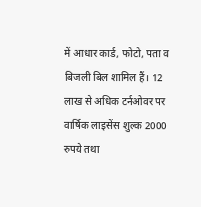में आधार कार्ड, फोटो, पता व बिजली बिल शामिल हैं। 12 लाख से अधिक टर्नओवर पर वार्षिक लाइसेंस शुल्क 2000 रुपये तथा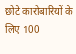छोटे कारोबारियों के लिए 100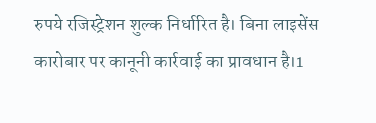रुपये रजिस्ट्रेशन शुल्क निर्धारित है। बिना लाइसेंस कारोबार पर कानूनी कार्रवाई का प्रावधान है।1